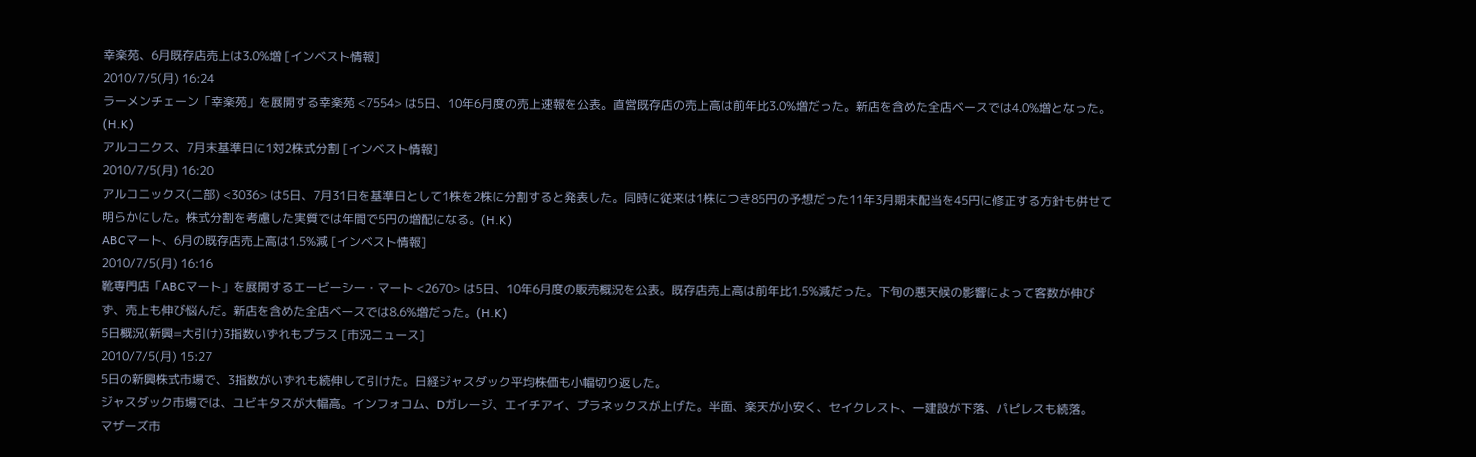幸楽苑、6月既存店売上は3.0%増 [インベスト情報]
2010/7/5(月) 16:24
ラーメンチェーン「幸楽苑」を展開する幸楽苑 <7554> は5日、10年6月度の売上速報を公表。直営既存店の売上高は前年比3.0%増だった。新店を含めた全店ベースでは4.0%増となった。(H.K)
アルコニクス、7月末基準日に1対2株式分割 [インベスト情報]
2010/7/5(月) 16:20
アルコニックス(二部) <3036> は5日、7月31日を基準日として1株を2株に分割すると発表した。同時に従来は1株につき85円の予想だった11年3月期末配当を45円に修正する方針も併せて明らかにした。株式分割を考慮した実質では年間で5円の増配になる。(H.K)
ABCマート、6月の既存店売上高は1.5%減 [インベスト情報]
2010/7/5(月) 16:16
靴専門店「ABCマート」を展開するエービーシー・マート <2670> は5日、10年6月度の販売概況を公表。既存店売上高は前年比1.5%減だった。下旬の悪天候の影響によって客数が伸びず、売上も伸び悩んだ。新店を含めた全店ベースでは8.6%増だった。(H.K)
5日概況(新興=大引け)3指数いずれもプラス [市況ニュース]
2010/7/5(月) 15:27
5日の新興株式市場で、3指数がいずれも続伸して引けた。日経ジャスダック平均株価も小幅切り返した。
ジャスダック市場では、ユビキタスが大幅高。インフォコム、Dガレージ、エイチアイ、プラネックスが上げた。半面、楽天が小安く、セイクレスト、一建設が下落、パピレスも続落。
マザーズ市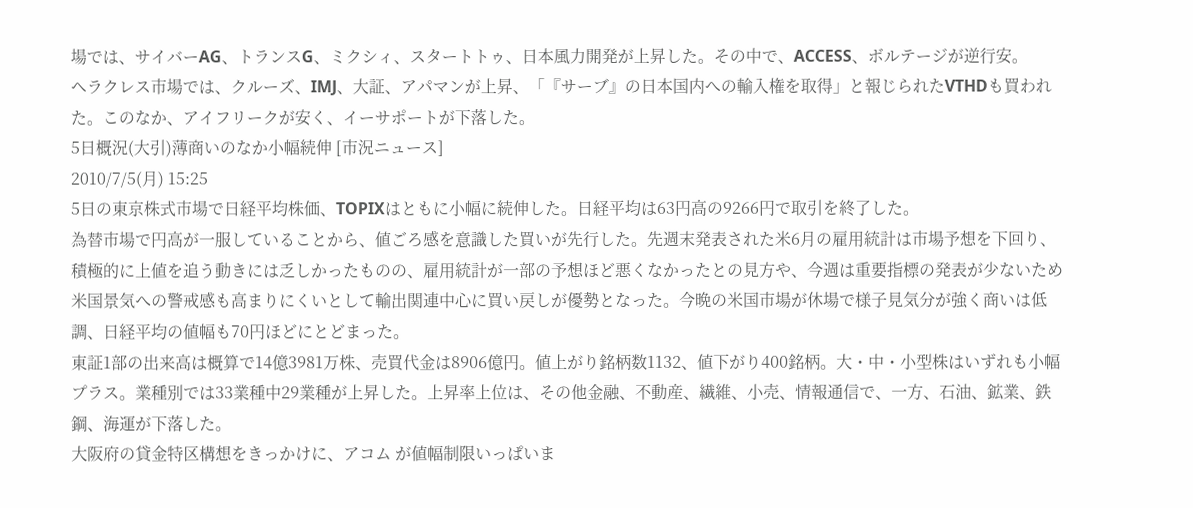場では、サイバーAG、トランスG、ミクシィ、スタートトゥ、日本風力開発が上昇した。その中で、ACCESS、ボルテージが逆行安。
ヘラクレス市場では、クルーズ、IMJ、大証、アパマンが上昇、「『サーブ』の日本国内への輸入権を取得」と報じられたVTHDも買われた。このなか、アイフリークが安く、イーサポートが下落した。
5日概況(大引)薄商いのなか小幅続伸 [市況ニュース]
2010/7/5(月) 15:25
5日の東京株式市場で日経平均株価、TOPIXはともに小幅に続伸した。日経平均は63円高の9266円で取引を終了した。
為替市場で円高が一服していることから、値ごろ感を意識した買いが先行した。先週末発表された米6月の雇用統計は市場予想を下回り、積極的に上値を追う動きには乏しかったものの、雇用統計が一部の予想ほど悪くなかったとの見方や、今週は重要指標の発表が少ないため米国景気への警戒感も高まりにくいとして輸出関連中心に買い戻しが優勢となった。今晩の米国市場が休場で様子見気分が強く商いは低調、日経平均の値幅も70円ほどにとどまった。
東証1部の出来高は概算で14億3981万株、売買代金は8906億円。値上がり銘柄数1132、値下がり400銘柄。大・中・小型株はいずれも小幅プラス。業種別では33業種中29業種が上昇した。上昇率上位は、その他金融、不動産、繊維、小売、情報通信で、一方、石油、鉱業、鉄鋼、海運が下落した。
大阪府の貸金特区構想をきっかけに、アコム が値幅制限いっぱいま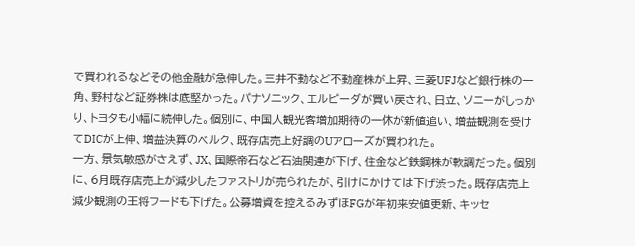で買われるなどその他金融が急伸した。三井不動など不動産株が上昇、三菱UFJなど銀行株の一角、野村など証券株は底堅かった。パナソニック、エルピーダが買い戻され、日立、ソニーがしっかり、トヨタも小幅に続伸した。個別に、中国人観光客増加期待の一休が新値追い、増益観測を受けてDICが上伸、増益決算のベルク、既存店売上好調のUアローズが買われた。
一方、景気敏感がさえず、JX、国際帝石など石油関連が下げ、住金など鉄鋼株が軟調だった。個別に、6月既存店売上が減少したファストリが売られたが、引けにかけては下げ渋った。既存店売上減少観測の王将フードも下げた。公募増資を控えるみずほFGが年初来安値更新、キッセ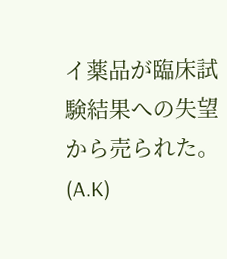イ薬品が臨床試験結果への失望から売られた。(A.K)